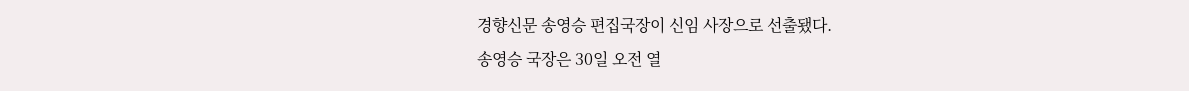경향신문 송영승 편집국장이 신임 사장으로 선출됐다.
송영승 국장은 30일 오전 열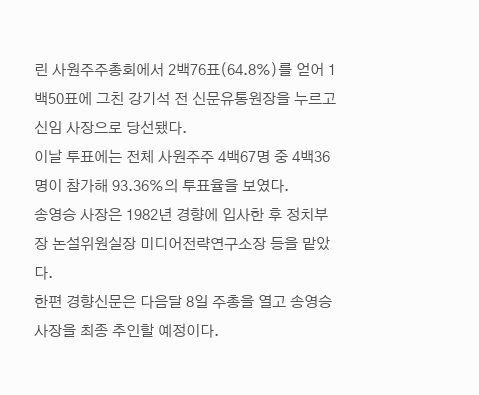린 사원주주총회에서 2백76표(64.8%)를 얻어 1백50표에 그친 강기석 전 신문유통원장을 누르고 신임 사장으로 당선됐다.
이날 투표에는 전체 사원주주 4백67명 중 4백36명이 참가해 93.36%의 투표율을 보였다.
송영승 사장은 1982년 경향에 입사한 후 정치부장 논설위원실장 미디어전략연구소장 등을 맡았다.
한편 경향신문은 다음달 8일 주총을 열고 송영승 사장을 최종 추인할 예정이다.